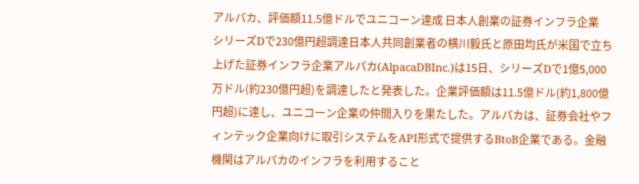アルパカ、評価額11.5億ドルでユニコーン達成 日本人創業の証券インフラ企業
シリーズDで230億円超調達日本人共同創業者の横川毅氏と原田均氏が米国で立ち上げた証券インフラ企業アルパカ(AlpacaDBInc.)は15日、シリーズDで1億5,000万ドル(約230億円超)を調達したと発表した。企業評価額は11.5億ドル(約1,800億円超)に達し、ユニコーン企業の仲間入りを果たした。アルパカは、証券会社やフィンテック企業向けに取引システムをAPI形式で提供するBtoB企業である。金融機関はアルパカのインフラを利用すること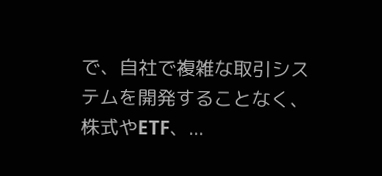で、自社で複雑な取引システムを開発することなく、株式やETF、...